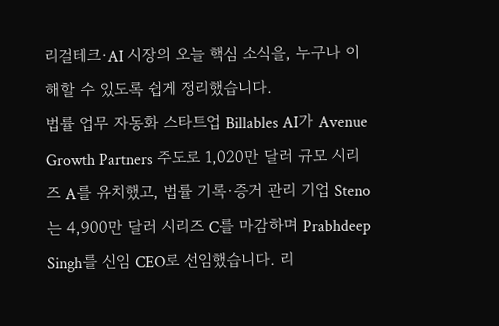리걸테크·AI 시장의 오늘 핵심 소식을, 누구나 이해할 수 있도록 쉽게 정리했습니다.
법률 업무 자동화 스타트업 Billables AI가 Avenue Growth Partners 주도로 1,020만 달러 규모 시리즈 A를 유치했고, 법률 기록·증거 관리 기업 Steno는 4,900만 달러 시리즈 C를 마감하며 Prabhdeep Singh를 신임 CEO로 선임했습니다. 리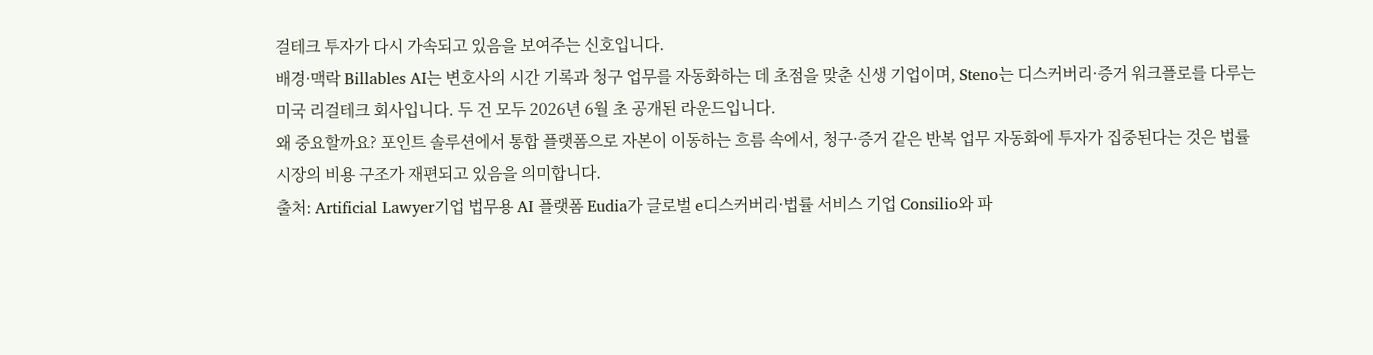걸테크 투자가 다시 가속되고 있음을 보여주는 신호입니다.
배경·맥락 Billables AI는 변호사의 시간 기록과 청구 업무를 자동화하는 데 초점을 맞춘 신생 기업이며, Steno는 디스커버리·증거 워크플로를 다루는 미국 리걸테크 회사입니다. 두 건 모두 2026년 6월 초 공개된 라운드입니다.
왜 중요할까요? 포인트 솔루션에서 통합 플랫폼으로 자본이 이동하는 흐름 속에서, 청구·증거 같은 반복 업무 자동화에 투자가 집중된다는 것은 법률 시장의 비용 구조가 재편되고 있음을 의미합니다.
출처: Artificial Lawyer기업 법무용 AI 플랫폼 Eudia가 글로벌 e디스커버리·법률 서비스 기업 Consilio와 파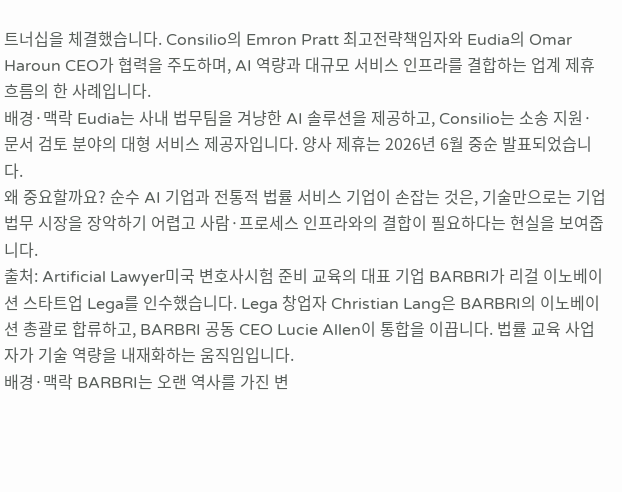트너십을 체결했습니다. Consilio의 Emron Pratt 최고전략책임자와 Eudia의 Omar Haroun CEO가 협력을 주도하며, AI 역량과 대규모 서비스 인프라를 결합하는 업계 제휴 흐름의 한 사례입니다.
배경·맥락 Eudia는 사내 법무팀을 겨냥한 AI 솔루션을 제공하고, Consilio는 소송 지원·문서 검토 분야의 대형 서비스 제공자입니다. 양사 제휴는 2026년 6월 중순 발표되었습니다.
왜 중요할까요? 순수 AI 기업과 전통적 법률 서비스 기업이 손잡는 것은, 기술만으로는 기업 법무 시장을 장악하기 어렵고 사람·프로세스 인프라와의 결합이 필요하다는 현실을 보여줍니다.
출처: Artificial Lawyer미국 변호사시험 준비 교육의 대표 기업 BARBRI가 리걸 이노베이션 스타트업 Lega를 인수했습니다. Lega 창업자 Christian Lang은 BARBRI의 이노베이션 총괄로 합류하고, BARBRI 공동 CEO Lucie Allen이 통합을 이끕니다. 법률 교육 사업자가 기술 역량을 내재화하는 움직임입니다.
배경·맥락 BARBRI는 오랜 역사를 가진 변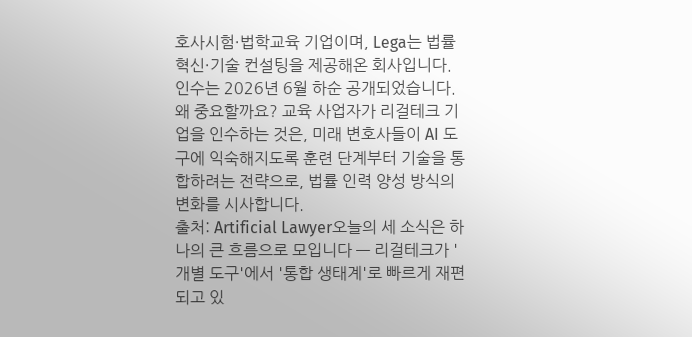호사시험·법학교육 기업이며, Lega는 법률 혁신·기술 컨설팅을 제공해온 회사입니다. 인수는 2026년 6월 하순 공개되었습니다.
왜 중요할까요? 교육 사업자가 리걸테크 기업을 인수하는 것은, 미래 변호사들이 AI 도구에 익숙해지도록 훈련 단계부터 기술을 통합하려는 전략으로, 법률 인력 양성 방식의 변화를 시사합니다.
출처: Artificial Lawyer오늘의 세 소식은 하나의 큰 흐름으로 모입니다 — 리걸테크가 '개별 도구'에서 '통합 생태계'로 빠르게 재편되고 있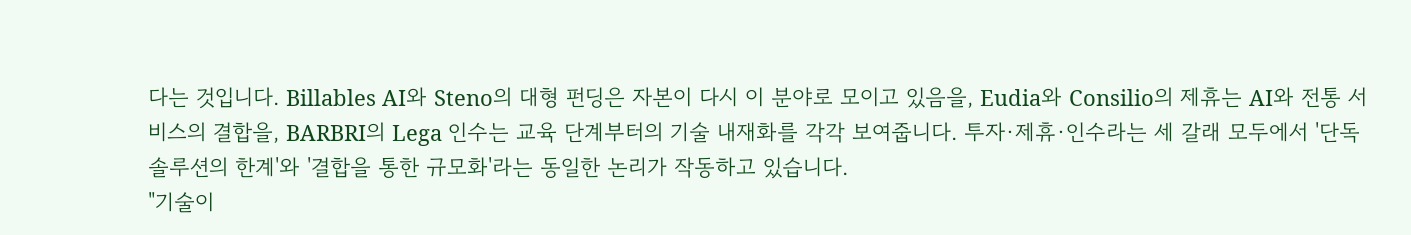다는 것입니다. Billables AI와 Steno의 대형 펀딩은 자본이 다시 이 분야로 모이고 있음을, Eudia와 Consilio의 제휴는 AI와 전통 서비스의 결합을, BARBRI의 Lega 인수는 교육 단계부터의 기술 내재화를 각각 보여줍니다. 투자·제휴·인수라는 세 갈래 모두에서 '단독 솔루션의 한계'와 '결합을 통한 규모화'라는 동일한 논리가 작동하고 있습니다.
"기술이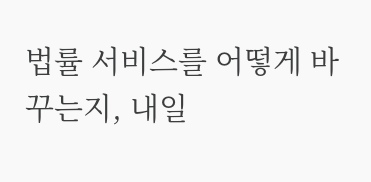법률 서비스를 어떻게 바꾸는지, 내일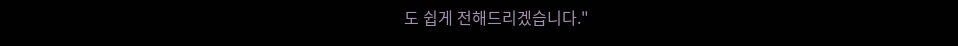도 쉽게 전해드리겠습니다."